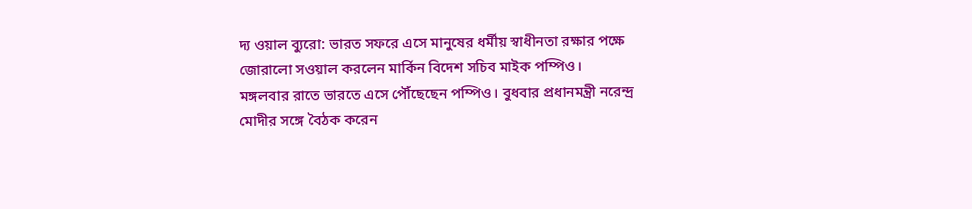দ্য ওয়াল ব্যুরো: ভারত সফরে এসে মানুষের ধর্মীয় স্বাধীনতা রক্ষার পক্ষে জোরালো সওয়াল করলেন মার্কিন বিদেশ সচিব মাইক পম্পিও।
মঙ্গলবার রাতে ভারতে এসে পৌঁছেছেন পম্পিও। বুধবার প্রধানমন্ত্রী নরেন্দ্র মোদীর সঙ্গে বৈঠক করেন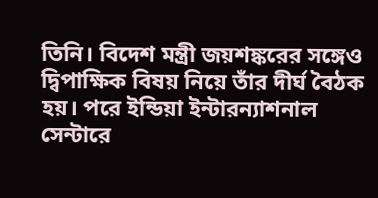তিনি। বিদেশ মন্ত্রী জয়শঙ্করের সঙ্গেও দ্বিপাক্ষিক বিষয় নিয়ে তাঁর দীর্ঘ বৈঠক হয়। পরে ইন্ডিয়া ইন্টারন্যাশনাল সেন্টারে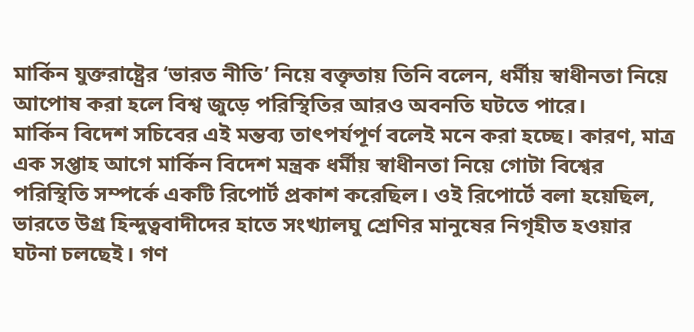মার্কিন যুক্তরাষ্ট্রের ‘ভারত নীতি’ নিয়ে বক্তৃতায় তিনি বলেন, ধর্মীয় স্বাধীনতা নিয়ে আপোষ করা হলে বিশ্ব জুড়ে পরিস্থিতির আরও অবনতি ঘটতে পারে।
মার্কিন বিদেশ সচিবের এই মন্তব্য তাৎপর্যপূর্ণ বলেই মনে করা হচ্ছে। কারণ, মাত্র এক সপ্তাহ আগে মার্কিন বিদেশ মন্ত্রক ধর্মীয় স্বাধীনতা নিয়ে গোটা বিশ্বের পরিস্থিতি সম্পর্কে একটি রিপোর্ট প্রকাশ করেছিল। ওই রিপোর্টে বলা হয়েছিল, ভারতে উগ্র হিন্দুত্ববাদীদের হাতে সংখ্যালঘু শ্রেণির মানুষের নিগৃহীত হওয়ার ঘটনা চলছেই। গণ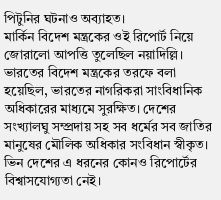পিটুনির ঘটনাও অব্যাহত।
মার্কিন বিদেশ মন্ত্রকের ওই রিপোর্ট নিয়ে জোরালো আপত্তি তুলেছিল নয়াদিল্লি। ভারতের বিদেশ মন্ত্রকের তরফে বলা হয়েছিল, ভারতের নাগরিকরা সাংবিধানিক অধিকারের মাধ্যমে সুরক্ষিত। দেশের সংখ্যালঘু সম্প্রদায় সহ সব ধর্মের সব জাতির মানুষের মৌলিক অধিকার সংবিধান স্বীকৃত। ভিন দেশের এ ধরনের কোনও রিপোর্টের বিশ্বাসযোগ্যতা নেই।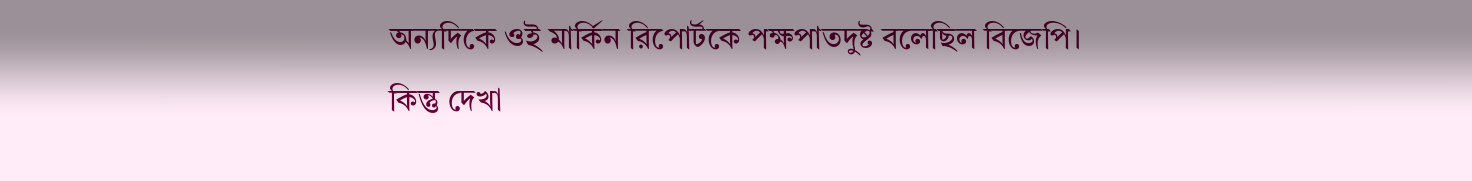অন্যদিকে ওই মার্কিন রিপোর্টকে পক্ষপাতদুষ্ট বলেছিল বিজেপি।
কিন্তু দেখা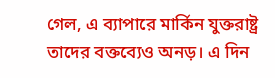গেল, এ ব্যাপারে মার্কিন যুক্তরাষ্ট্র তাদের বক্তব্যেও অনড়। এ দিন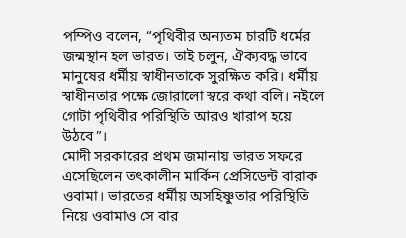পম্পিও বলেন, “পৃথিবীর অন্যতম চারটি ধর্মের জন্মস্থান হল ভারত। তাই চলুন, ঐক্যবদ্ধ ভাবে মানুষের ধর্মীয় স্বাধীনতাকে সুরক্ষিত করি। ধর্মীয় স্বাধীনতার পক্ষে জোরালো স্বরে কথা বলি। নইলে গোটা পৃথিবীর পরিস্থিতি আরও খারাপ হয়ে উঠবে”।
মোদী সরকারের প্রথম জমানায় ভারত সফরে এসেছিলেন তৎকালীন মার্কিন প্রেসিডেন্ট বারাক ওবামা। ভারতের ধর্মীয় অসহিষ্ণুতার পরিস্থিতি নিয়ে ওবামাও সে বার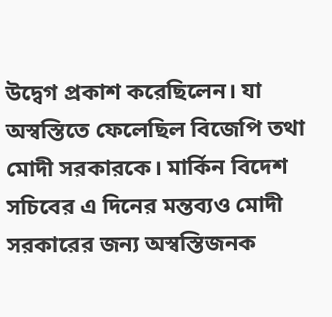উদ্বেগ প্রকাশ করেছিলেন। যা অস্বস্তিতে ফেলেছিল বিজেপি তথা মোদী সরকারকে। মার্কিন বিদেশ সচিবের এ দিনের মন্তব্যও মোদী সরকারের জন্য অস্বস্তিজনক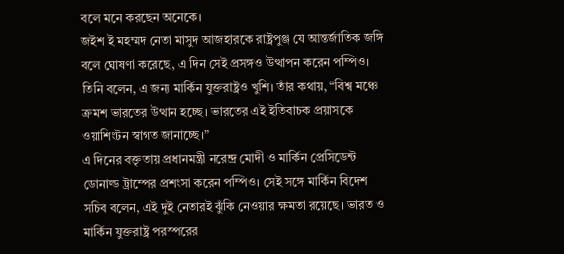বলে মনে করছেন অনেকে।
জইশ ই মহম্মদ নেতা মাসুদ আজহারকে রাষ্ট্রপুঞ্জ যে আন্তর্জাতিক জঙ্গি বলে ঘোষণা করেছে, এ দিন সেই প্রসঙ্গও উত্থাপন করেন পম্পিও। তিনি বলেন, এ জন্য মার্কিন যুক্তরাষ্ট্রও খুশি। তাঁর কথায়, “বিশ্ব মঞ্চে ক্রমশ ভারতের উত্থান হচ্ছে। ভারতের এই ইতিবাচক প্রয়াসকে ওয়াশিংটন স্বাগত জানাচ্ছে।”
এ দিনের বক্তৃতায় প্রধানমন্ত্রী নরেন্দ্র মোদী ও মার্কিন প্রেসিডেন্ট ডোনাল্ড ট্রাম্পের প্রশংসা করেন পম্পিও। সেই সঙ্গে মার্কিন বিদেশ সচিব বলেন, এই দুই নেতারই ঝুঁকি নেওয়ার ক্ষমতা রয়েছে। ভারত ও মার্কিন যুক্তরাষ্ট্র পরস্পরের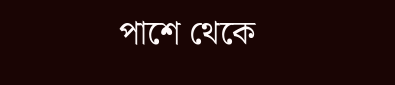পাশে থেকে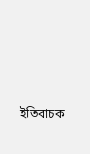ইতিবাচক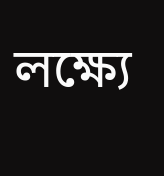লক্ষ্যে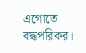এগোতে বদ্ধপরিকর।